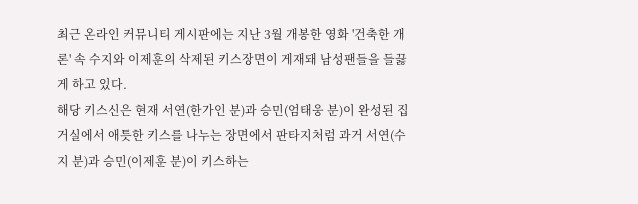최근 온라인 커뮤니티 게시판에는 지난 3월 개봉한 영화 '건축한 개론' 속 수지와 이제훈의 삭제된 키스장면이 게재돼 남성팬들을 들끓게 하고 있다.
해당 키스신은 현재 서연(한가인 분)과 승민(엄태웅 분)이 완성된 집 거실에서 애틋한 키스를 나누는 장면에서 판타지처럼 과거 서연(수지 분)과 승민(이제훈 분)이 키스하는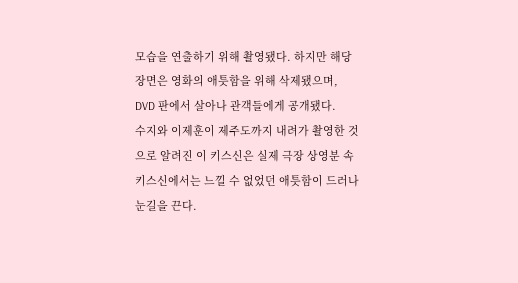모습을 연출하기 위해 촬영됐다. 하지만 해당 장면은 영화의 애틋함을 위해 삭제됐으며, DVD 판에서 살아나 관객들에게 공개됐다.
수지와 이제훈이 제주도까지 내려가 촬영한 것으로 알려진 이 키스신은 실제 극장 상영분 속 키스신에서는 느낄 수 없었던 애틋함이 드러나 눈길을 끈다.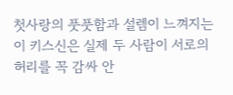첫사랑의 풋풋함과 설렘이 느껴지는 이 키스신은 실제 두 사람이 서로의 허리를 꼭 감싸 안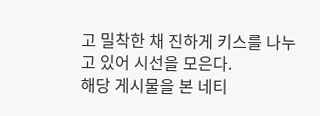고 밀착한 채 진하게 키스를 나누고 있어 시선을 모은다.
해당 게시물을 본 네티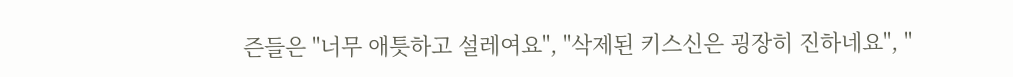즌들은 "너무 애틋하고 설레여요", "삭제된 키스신은 굉장히 진하네요", "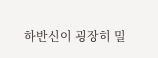하반신이 굉장히 밀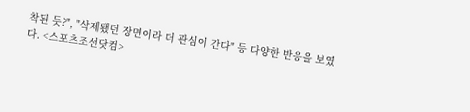착된 듯?", "삭제됐던 장면이라 더 관심이 간다" 등 다양한 반응을 보였다. <스포츠조선닷컴>